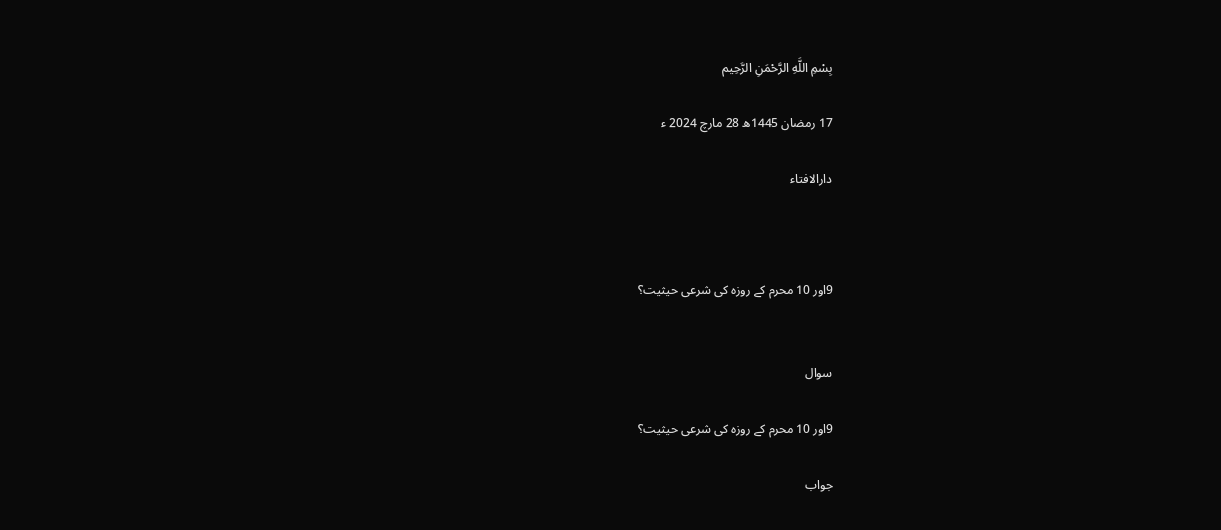بِسْمِ اللَّهِ الرَّحْمَنِ الرَّحِيم

17 رمضان 1445ھ 28 مارچ 2024 ء

دارالافتاء



9اور 10 محرم کے روزہ کی شرعی حیثیت؟


سوال

9اور 10 محرم کے روزہ کی شرعی حیثیت؟

جواب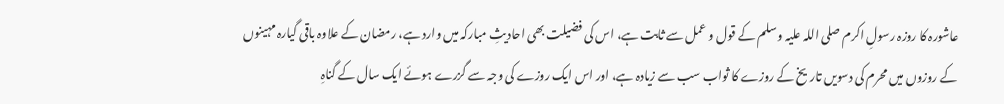عاشورہ کا روزہ رسولِ اکرم صلی اللہ علیہ وسلم کے قول و عمل سے ثابت ہے، اس کی فضیلت بھی احادیثِ مبارکہ میں وارد ہے، رمضان کے علاوہ باقی گیارہ مہینوں کے روزوں میں محرم کی دسویں تاریخ کے روزے کا ثواب سب سے زیادہ ہے، اور اس ایک روزے کی وجہ سے گزرے ہوئے ایک سال کے گناہِ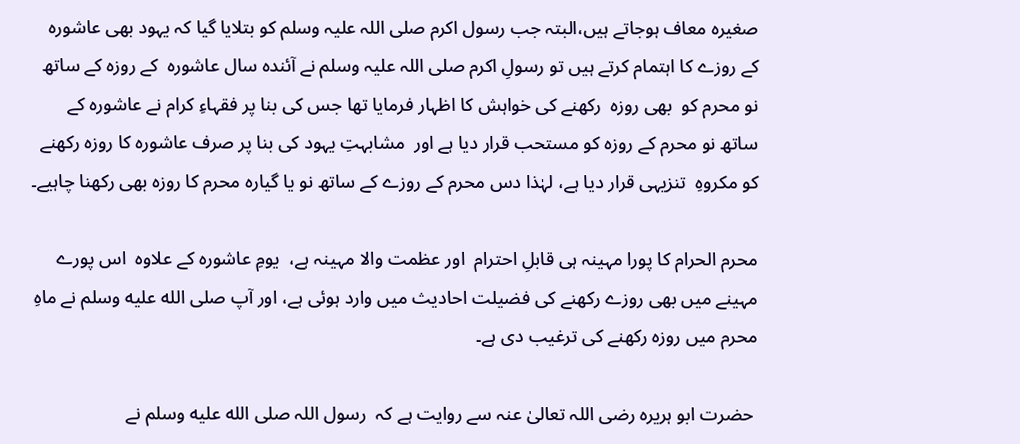صغیرہ معاف ہوجاتے ہیں،البتہ جب رسول اکرم صلی اللہ علیہ وسلم کو بتلایا گیا کہ یہود بھی عاشورہ کے روزے کا اہتمام کرتے ہیں تو رسولِ اکرم صلی اللہ علیہ وسلم نے آئندہ سال عاشورہ  کے روزہ کے ساتھ نو محرم کو  بھی روزہ  رکھنے کی خواہش کا اظہار فرمایا تھا جس کی بنا پر فقہاءِ کرام نے عاشورہ کے ساتھ نو محرم کے روزہ کو مستحب قرار دیا ہے اور  مشابہتِ یہود کی بنا پر صرف عاشورہ کا روزہ رکھنے کو مکروہِ  تنزیہی قرار دیا ہے، لہٰذا دس محرم کے روزے کے ساتھ نو یا گیارہ محرم کا روزہ بھی رکھنا چاہیے۔

محرم الحرام کا پورا مہینہ ہی قابلِ احترام  اور عظمت والا مہینہ ہے،  یومِ عاشورہ کے علاوہ  اس پورے مہینے میں بھی روزے رکھنے کی فضیلت احادیث میں وارد ہوئی ہے، اور آپ صلى الله عليه وسلم نے ماہِ محرم میں روزہ رکھنے کی ترغیب دی ہے۔

 حضرت ابو ہریرہ رضی اللہ تعالیٰ عنہ سے روایت ہے کہ  رسول اللہ صلى الله عليه وسلم نے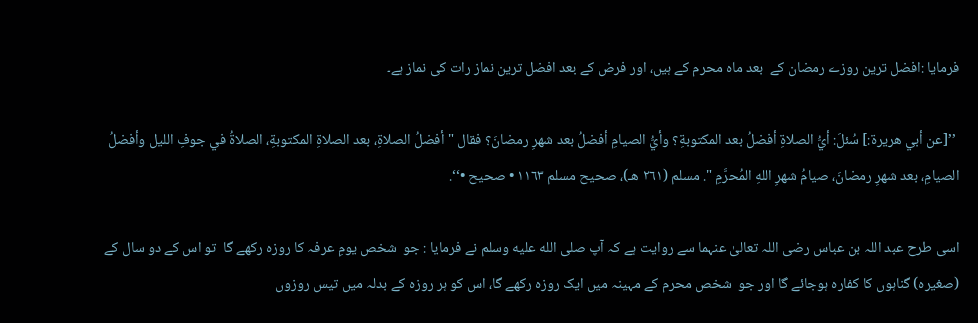فرمایا :افضل ترین روزے رمضان کے  بعد ماہ محرم کے ہیں، اور فرض کے بعد افضل ترین نماز رات کی نماز ہے۔

 ’’[عن أبي هريرة:] سُئلَ: أيُّ الصلاةِ أفضلُ بعد المكتوبةِ؟ وأيُّ الصيامِ أفضلُ بعد شهرِ رمضانَ؟ فقال " أفضلُ الصلاةِ، بعد الصلاةِ المكتوبةِ، الصلاةُ في جوفِ الليل وأفضلُ الصيامِ، بعد شهرِ رمضانَ، صيامُ شهرِ اللهِ المُحرَّمِ ". مسلم (٢٦١ هـ)، صحيح مسلم ١١٦٣ • صحيح •‘‘.

اسی طرح عبد اللہ بن عباس رضی اللہ تعالیٰ عنہما سے روایت ہے کہ آپ صلى الله عليه وسلم نے فرمایا : جو  شخص یومِ عرفہ کا روزہ رکھے گا  تو اس کے دو سال کے (صغیرہ) گناہوں کا کفارہ ہوجائے گا اور جو  شخص محرم کے مہینہ میں ایک روزہ رکھے گا، اس کو ہر روزہ کے بدلہ میں تیس روزوں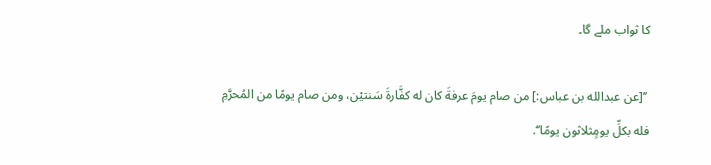کا ثواب ملے گا۔

 ’’[عن عبدالله بن عباس:] من صام يومَ عرفةَ كان له كفَّارةَ سَنتيْن، ومن صام يومًا من المُحرَّمِ فله بكلِّ يومٍثلاثون يومًا‘‘.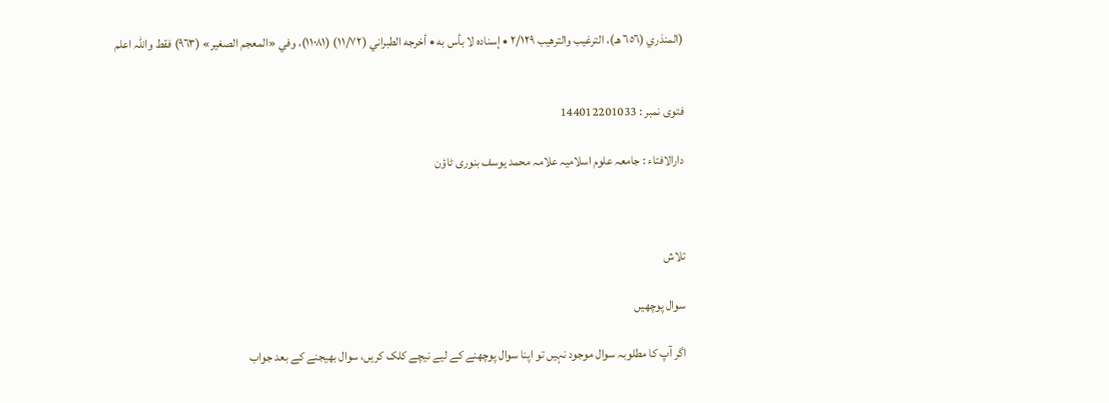(المنذري (٦٥٦ هـ)، الترغيب والترهيب ٢/١٢٩ • إسناده لا بأس به • أخرجه الطبراني (١١/٧٢) (١١٠٨١)، وفي «المعجم الصغير» (٩٦٣) فقط واللہ اعلم


فتوی نمبر : 144012201033

دارالافتاء : جامعہ علوم اسلامیہ علامہ محمد یوسف بنوری ٹاؤن



تلاش

سوال پوچھیں

اگر آپ کا مطلوبہ سوال موجود نہیں تو اپنا سوال پوچھنے کے لیے نیچے کلک کریں، سوال بھیجنے کے بعد جواب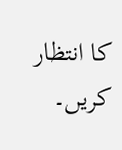کا انتظار کریں۔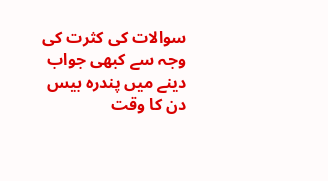سوالات کی کثرت کی وجہ سے کبھی جواب دینے میں پندرہ بیس دن کا وقت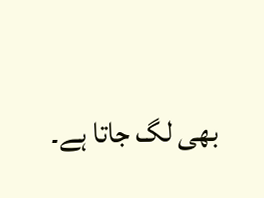بھی لگ جاتا ہے۔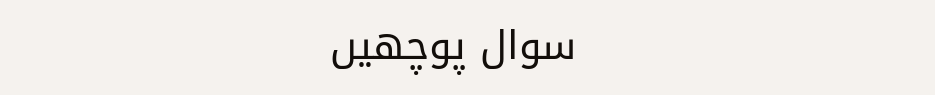سوال پوچھیں